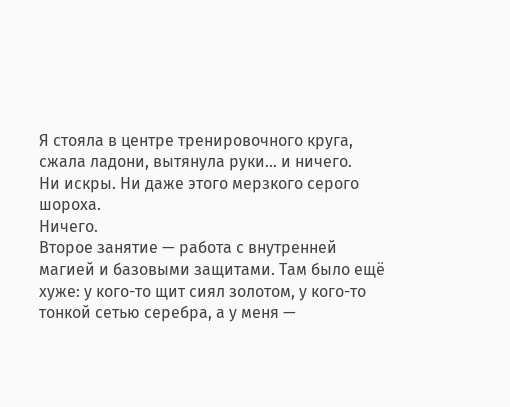Я стояла в центре тренировочного круга, сжала ладони, вытянула руки… и ничего.
Ни искры. Ни даже этого мерзкого серого шороха.
Ничего.
Второе занятие — работа с внутренней магией и базовыми защитами. Там было ещё хуже: у кого-то щит сиял золотом, у кого-то тонкой сетью серебра, а у меня —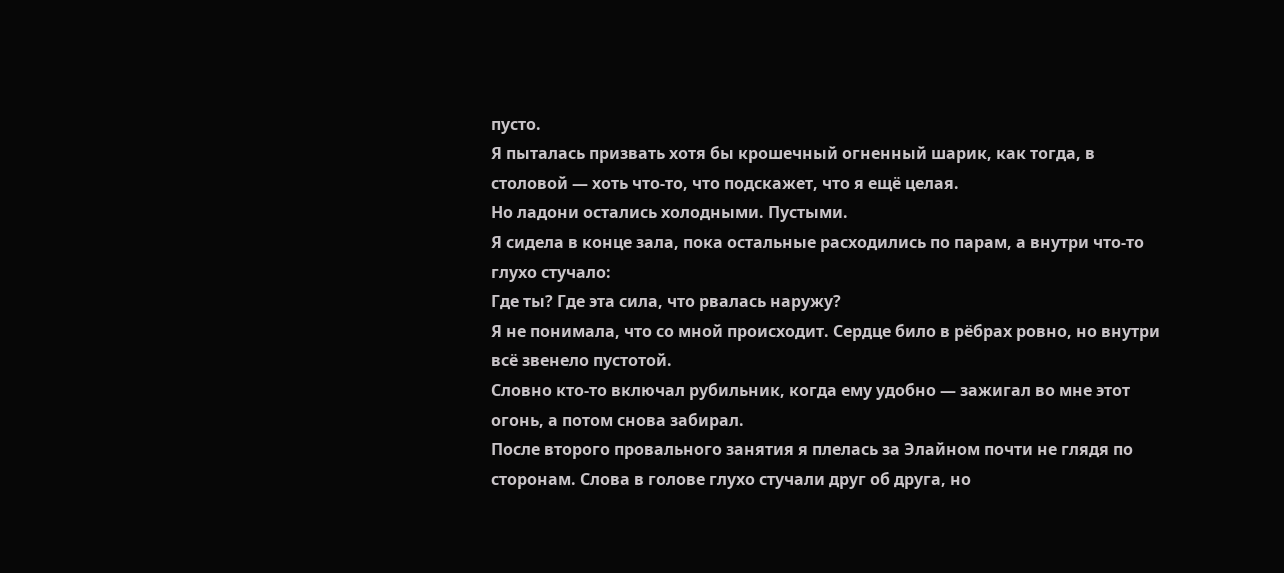пусто.
Я пыталась призвать хотя бы крошечный огненный шарик, как тогда, в столовой — хоть что-то, что подскажет, что я ещё целая.
Но ладони остались холодными. Пустыми.
Я сидела в конце зала, пока остальные расходились по парам, а внутри что-то глухо стучало:
Где ты? Где эта сила, что рвалась наружу?
Я не понимала, что со мной происходит. Сердце било в рёбрах ровно, но внутри всё звенело пустотой.
Словно кто-то включал рубильник, когда ему удобно — зажигал во мне этот огонь, а потом снова забирал.
После второго провального занятия я плелась за Элайном почти не глядя по сторонам. Слова в голове глухо стучали друг об друга, но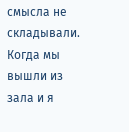смысла не складывали.
Когда мы вышли из зала и я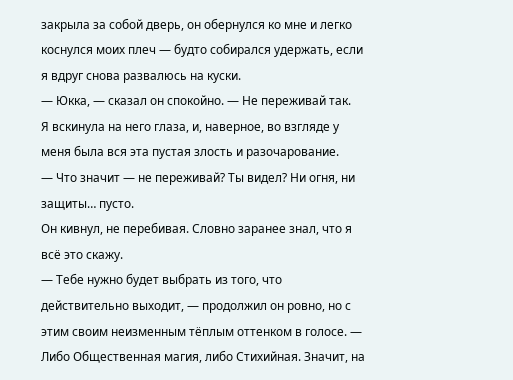закрыла за собой дверь, он обернулся ко мне и легко коснулся моих плеч — будто собирался удержать, если я вдруг снова развалюсь на куски.
— Юкка, — сказал он спокойно. — Не переживай так.
Я вскинула на него глаза, и, наверное, во взгляде у меня была вся эта пустая злость и разочарование.
— Что значит — не переживай? Ты видел? Ни огня, ни защиты… пусто.
Он кивнул, не перебивая. Словно заранее знал, что я всё это скажу.
— Тебе нужно будет выбрать из того, что действительно выходит, — продолжил он ровно, но с этим своим неизменным тёплым оттенком в голосе. — Либо Общественная магия, либо Стихийная. Значит, на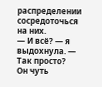распределении сосредоточься на них.
— И всё? — я выдохнула. — Так просто?
Он чуть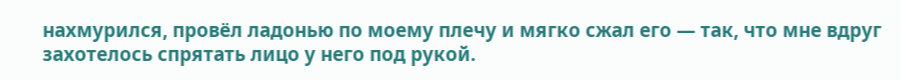нахмурился, провёл ладонью по моему плечу и мягко сжал его — так, что мне вдруг захотелось спрятать лицо у него под рукой.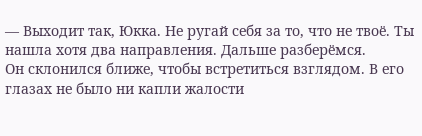— Выходит так, Юкка. Не ругай себя за то, что не твоё. Ты нашла хотя два направления. Дальше разберёмся.
Он склонился ближе, чтобы встретиться взглядом. В его глазах не было ни капли жалости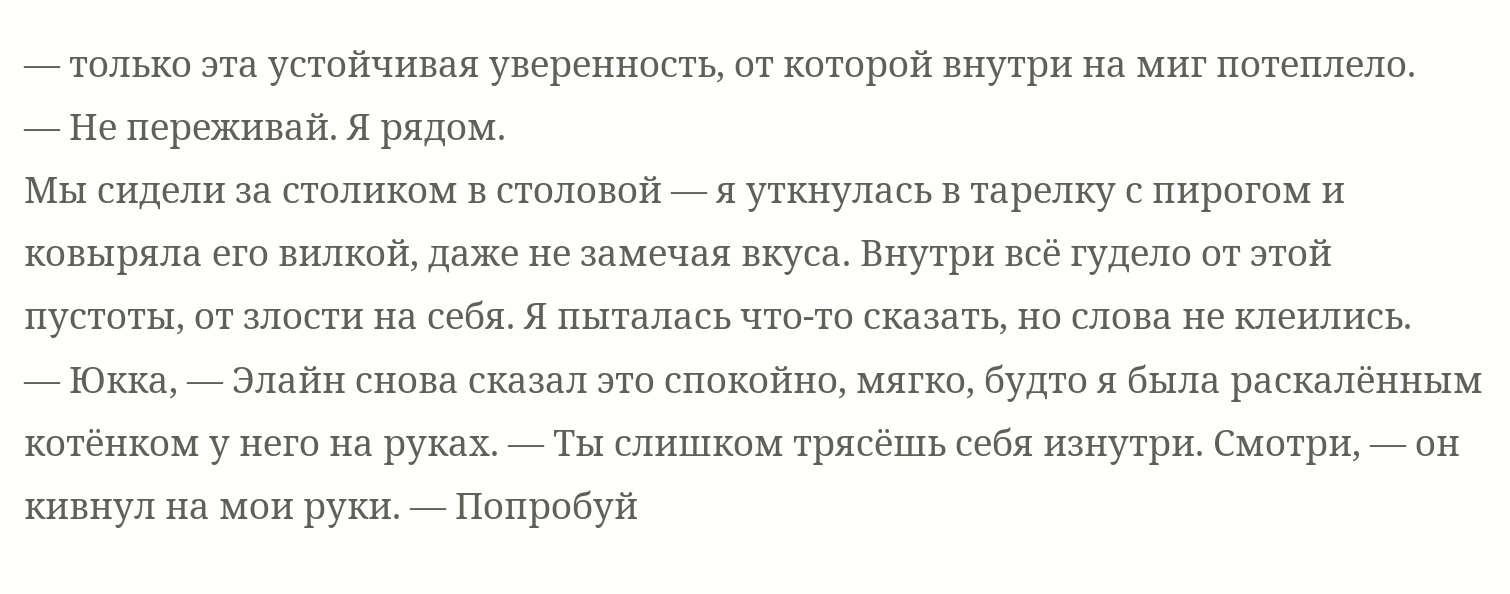— только эта устойчивая уверенность, от которой внутри на миг потеплело.
— Не переживай. Я рядом.
Мы сидели за столиком в столовой — я уткнулась в тарелку с пирогом и ковыряла его вилкой, даже не замечая вкуса. Внутри всё гудело от этой пустоты, от злости на себя. Я пыталась что-то сказать, но слова не клеились.
— Юкка, — Элайн снова сказал это спокойно, мягко, будто я была раскалённым котёнком у него на руках. — Ты слишком трясёшь себя изнутри. Смотри, — он кивнул на мои руки. — Попробуй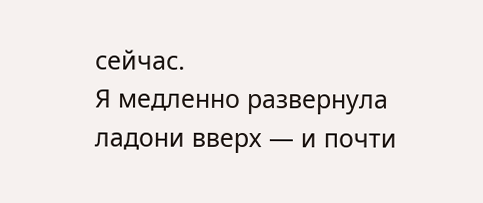сейчас.
Я медленно развернула ладони вверх — и почти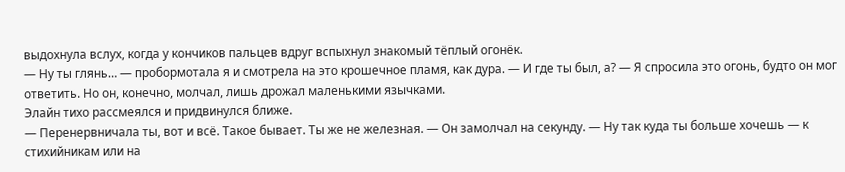выдохнула вслух, когда у кончиков пальцев вдруг вспыхнул знакомый тёплый огонёк.
— Ну ты глянь… — пробормотала я и смотрела на это крошечное пламя, как дура. — И где ты был, а? — Я спросила это огонь, будто он мог ответить. Но он, конечно, молчал, лишь дрожал маленькими язычками.
Элайн тихо рассмеялся и придвинулся ближе.
— Перенервничала ты, вот и всё. Такое бывает. Ты же не железная. — Он замолчал на секунду. — Ну так куда ты больше хочешь — к стихийникам или на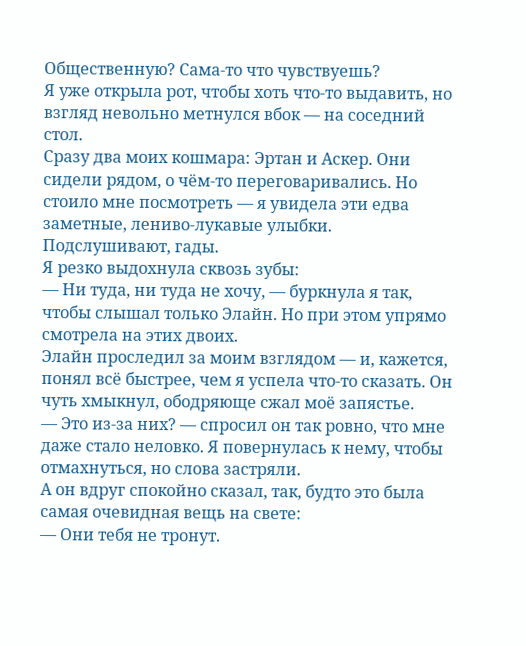Общественную? Сама-то что чувствуешь?
Я уже открыла рот, чтобы хоть что-то выдавить, но взгляд невольно метнулся вбок — на соседний стол.
Сразу два моих кошмара: Эртан и Аскер. Они сидели рядом, о чём-то переговаривались. Но стоило мне посмотреть — я увидела эти едва заметные, лениво-лукавые улыбки. Подслушивают, гады.
Я резко выдохнула сквозь зубы:
— Ни туда, ни туда не хочу, — буркнула я так, чтобы слышал только Элайн. Но при этом упрямо смотрела на этих двоих.
Элайн проследил за моим взглядом — и, кажется, понял всё быстрее, чем я успела что-то сказать. Он чуть хмыкнул, ободряюще сжал моё запястье.
— Это из-за них? — спросил он так ровно, что мне даже стало неловко. Я повернулась к нему, чтобы отмахнуться, но слова застряли.
А он вдруг спокойно сказал, так, будто это была самая очевидная вещь на свете:
— Они тебя не тронут.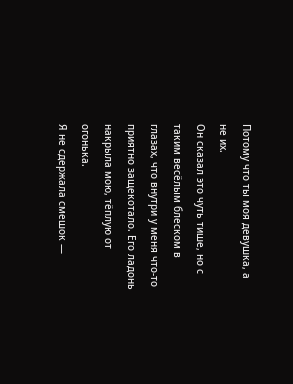Потому что ты моя девушка, а не их.
Он сказал это чуть тише, но с таким весёлым блеском в глазах, что внутри у меня что-то приятно защекотало. Его ладонь накрыла мою, тёплую от огонька.
Я не сдержала смешок —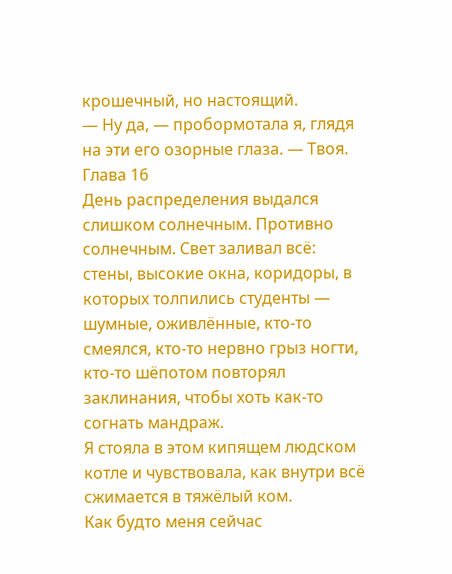крошечный, но настоящий.
— Ну да, — пробормотала я, глядя на эти его озорные глаза. — Твоя.
Глава 16
День распределения выдался слишком солнечным. Противно солнечным. Свет заливал всё: стены, высокие окна, коридоры, в которых толпились студенты — шумные, оживлённые, кто-то смеялся, кто-то нервно грыз ногти, кто-то шёпотом повторял заклинания, чтобы хоть как-то согнать мандраж.
Я стояла в этом кипящем людском котле и чувствовала, как внутри всё сжимается в тяжёлый ком.
Как будто меня сейчас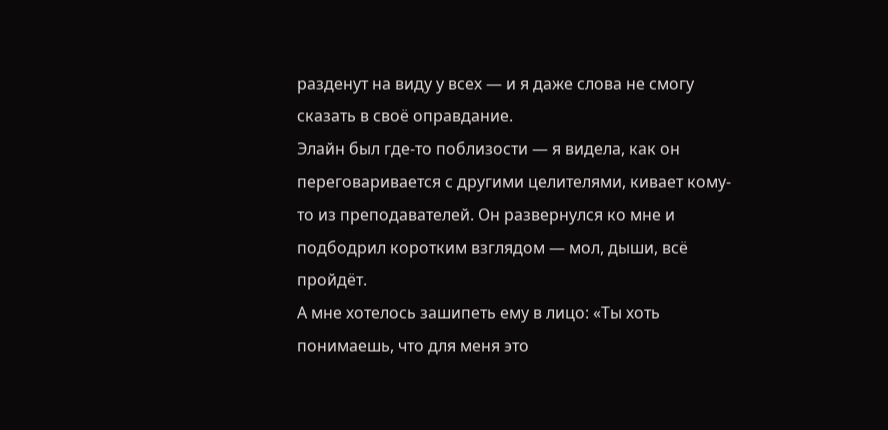разденут на виду у всех — и я даже слова не смогу сказать в своё оправдание.
Элайн был где-то поблизости — я видела, как он переговаривается с другими целителями, кивает кому-то из преподавателей. Он развернулся ко мне и подбодрил коротким взглядом — мол, дыши, всё пройдёт.
А мне хотелось зашипеть ему в лицо: «Ты хоть понимаешь, что для меня это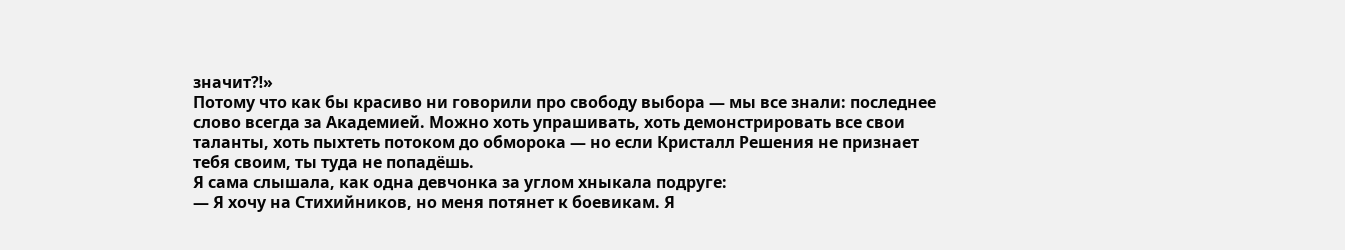значит⁈»
Потому что как бы красиво ни говорили про свободу выбора — мы все знали: последнее слово всегда за Академией. Можно хоть упрашивать, хоть демонстрировать все свои таланты, хоть пыхтеть потоком до обморока — но если Кристалл Решения не признает тебя своим, ты туда не попадёшь.
Я сама слышала, как одна девчонка за углом хныкала подруге:
— Я хочу на Стихийников, но меня потянет к боевикам. Я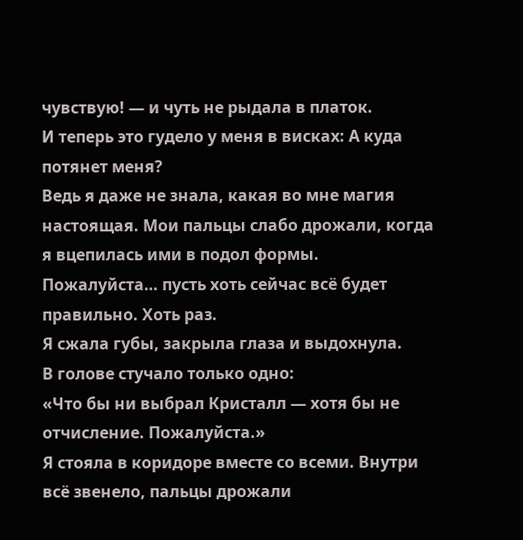чувствую! — и чуть не рыдала в платок.
И теперь это гудело у меня в висках: А куда потянет меня?
Ведь я даже не знала, какая во мне магия настоящая. Мои пальцы слабо дрожали, когда я вцепилась ими в подол формы.
Пожалуйста… пусть хоть сейчас всё будет правильно. Хоть раз.
Я сжала губы, закрыла глаза и выдохнула.
В голове стучало только одно:
«Что бы ни выбрал Кристалл — хотя бы не отчисление. Пожалуйста.»
Я стояла в коридоре вместе со всеми. Внутри всё звенело, пальцы дрожали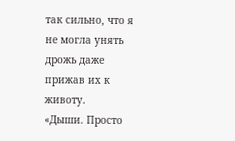так сильно, что я не могла унять дрожь даже прижав их к животу.
«Дыши. Просто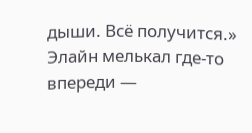дыши. Всё получится.»
Элайн мелькал где-то впереди —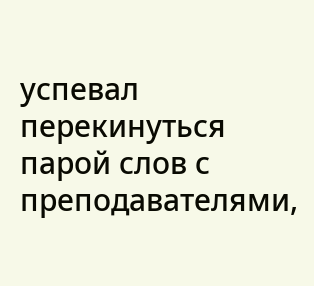успевал перекинуться парой слов с преподавателями,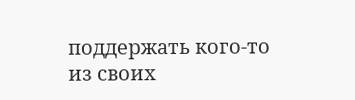поддержать кого-то из своих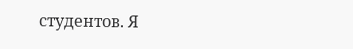студентов. Я